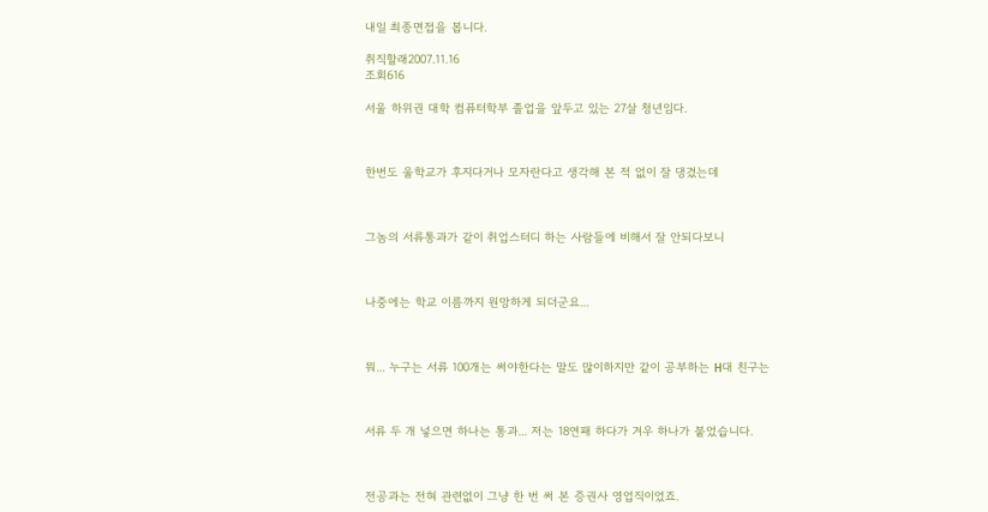내일 최종면접을 봅니다.

취직할래2007.11.16
조회616

서울 하위권 대학 컴퓨터학부 졸업을 앞두고 있는 27살 청년임다.



한번도 울학교가 후지다거나 모자란다고 생각해 본 적 없이 잘 댕겼는데



그놈의 서류통과가 같이 취업스터디 하는 사람들에 비해서 잘 안되다보니



나중에는 학교 이름까지 원망하게 되더군요...



뭐... 누구는 서류 100개는 써야한다는 말도 많이하지만 같이 공부하는 H대 친구는



서류 두 개 넣으면 하나는 통과... 저는 18연패 하다가 겨우 하나가 붙었습니다.



전공과는 전혀 관련없이 그냥 한 번 써 본 증권사 영업직이었죠.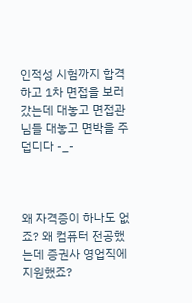인적성 시험까지 합격하고 1차 면접을 보러갔는데 대놓고 면접관님들 대놓고 면박을 주덥디다 -_-



왜 자격증이 하나도 없죠? 왜 컴퓨터 전공했는데 증권사 영업직에 지원했죠?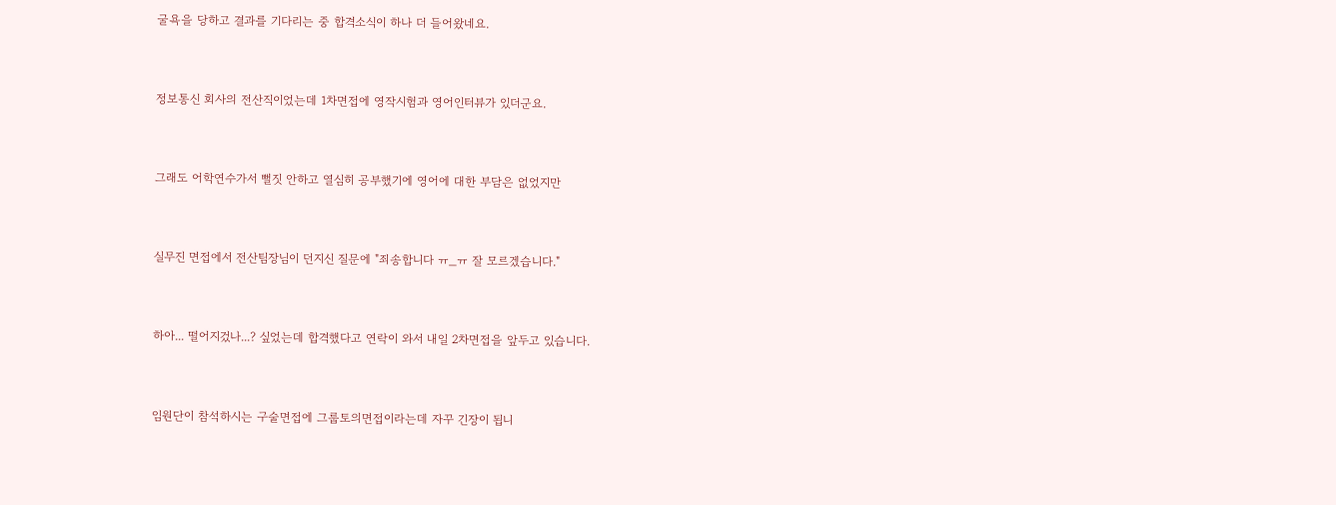굴욕을 당하고 결과를 기다리는 중 합격소식이 하나 더 들어왔네요.



정보통신 회사의 전산직이었는데 1차면접에 영작시험과 영어인터뷰가 있더군요.



그래도 어학연수가서 뻘짓 안하고 열심히 공부했기에 영어에 대한 부담은 없었지만



실무진 면접에서 전산팀장님이 던지신 질문에 "죄송합니다 ㅠ_ㅠ 잘 모르겠습니다."



하아... 떨어지겄나...? 싶었는데 합격했다고 연락이 와서 내일 2차면접을 앞두고 있습니다.



임원단이 참석하시는 구술면접에 그룹토의면접이라는데 자꾸 긴장이 됩니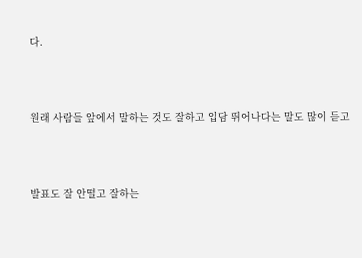다.



원래 사람들 앞에서 말하는 것도 잘하고 입담 뛰어나다는 말도 많이 듣고



발표도 잘 안떨고 잘하는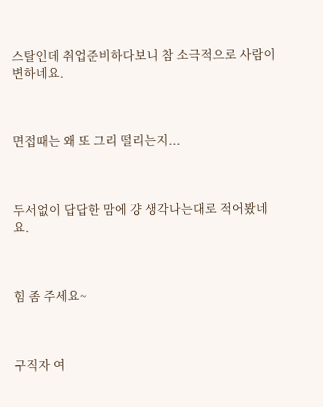스탈인데 취업준비하다보니 참 소극적으로 사람이 변하네요.



면접때는 왜 또 그리 떨리는지...



두서없이 답답한 맘에 걍 생각나는대로 적어봤네요.



힘 좀 주세요~



구직자 여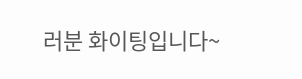러분 화이팅입니다~